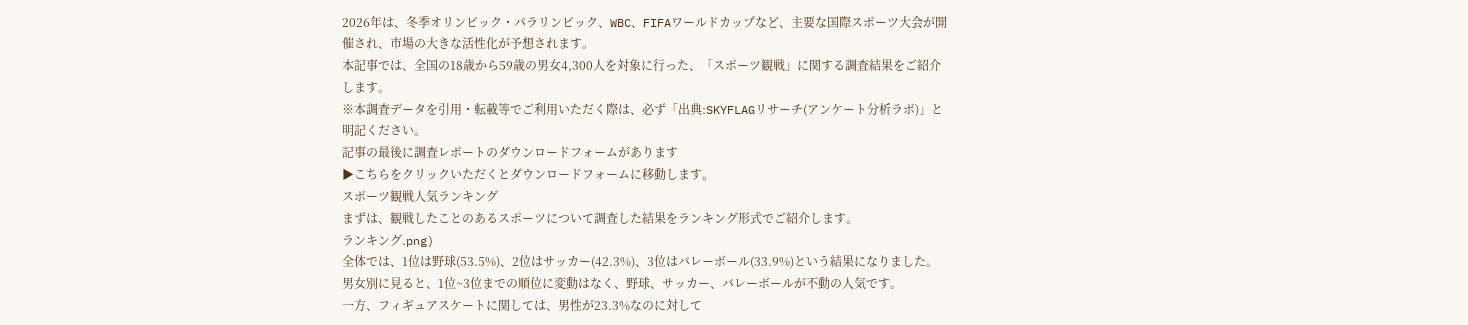2026年は、冬季オリンピック・パラリンピック、WBC、FIFAワールドカップなど、主要な国際スポーツ大会が開催され、市場の大きな活性化が予想されます。
本記事では、全国の18歳から59歳の男女4,300人を対象に行った、「スポーツ観戦」に関する調査結果をご紹介します。
※本調査データを引用・転載等でご利用いただく際は、必ず「出典:SKYFLAGリサーチ(アンケート分析ラボ)」と明記ください。
記事の最後に調査レポートのダウンロードフォームがあります
▶こちらをクリックいただくとダウンロードフォームに移動します。
スポーツ観戦人気ランキング
まずは、観戦したことのあるスポーツについて調査した結果をランキング形式でご紹介します。
ランキング.png)
全体では、1位は野球(53.5%)、2位はサッカー(42.3%)、3位はバレーボール(33.9%)という結果になりました。
男女別に見ると、1位~3位までの順位に変動はなく、野球、サッカー、バレーボールが不動の人気です。
一方、フィギュアスケートに関しては、男性が23.3%なのに対して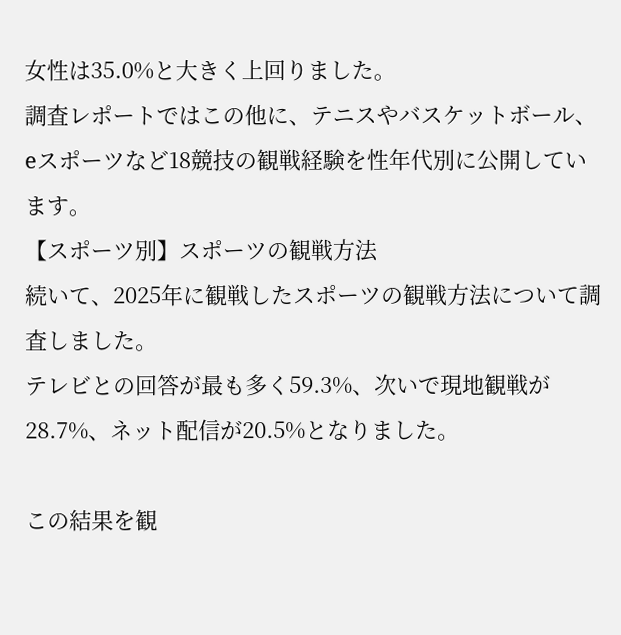女性は35.0%と大きく上回りました。
調査レポートではこの他に、テニスやバスケットボール、eスポーツなど18競技の観戦経験を性年代別に公開しています。
【スポーツ別】スポーツの観戦方法
続いて、2025年に観戦したスポーツの観戦方法について調査しました。
テレビとの回答が最も多く59.3%、次いで現地観戦が28.7%、ネット配信が20.5%となりました。

この結果を観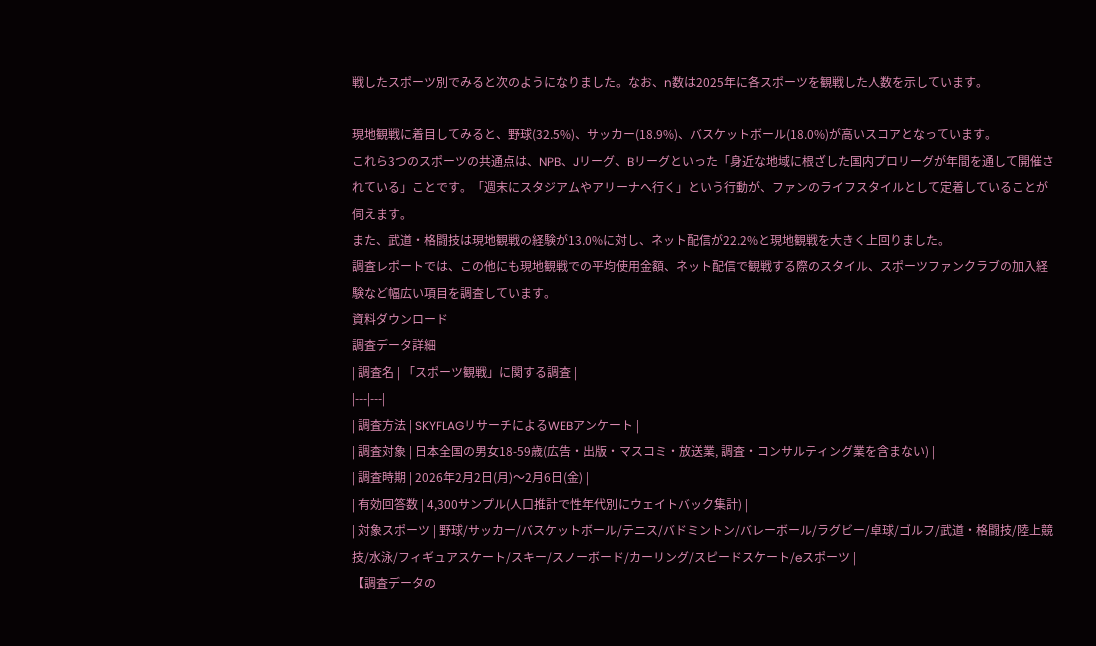戦したスポーツ別でみると次のようになりました。なお、n数は2025年に各スポーツを観戦した人数を示しています。

現地観戦に着目してみると、野球(32.5%)、サッカー(18.9%)、バスケットボール(18.0%)が高いスコアとなっています。
これら3つのスポーツの共通点は、NPB、Jリーグ、Bリーグといった「身近な地域に根ざした国内プロリーグが年間を通して開催されている」ことです。「週末にスタジアムやアリーナへ行く」という行動が、ファンのライフスタイルとして定着していることが伺えます。
また、武道・格闘技は現地観戦の経験が13.0%に対し、ネット配信が22.2%と現地観戦を大きく上回りました。
調査レポートでは、この他にも現地観戦での平均使用金額、ネット配信で観戦する際のスタイル、スポーツファンクラブの加入経験など幅広い項目を調査しています。
資料ダウンロード
調査データ詳細
| 調査名 | 「スポーツ観戦」に関する調査 |
|---|---|
| 調査方法 | SKYFLAGリサーチによるWEBアンケート |
| 調査対象 | 日本全国の男女18-59歳(広告・出版・マスコミ・放送業, 調査・コンサルティング業を含まない) |
| 調査時期 | 2026年2月2日(月)〜2月6日(金) |
| 有効回答数 | 4,300サンプル(人口推計で性年代別にウェイトバック集計) |
| 対象スポーツ | 野球/サッカー/バスケットボール/テニス/バドミントン/バレーボール/ラグビー/卓球/ゴルフ/武道・格闘技/陸上競技/水泳/フィギュアスケート/スキー/スノーボード/カーリング/スピードスケート/eスポーツ |
【調査データの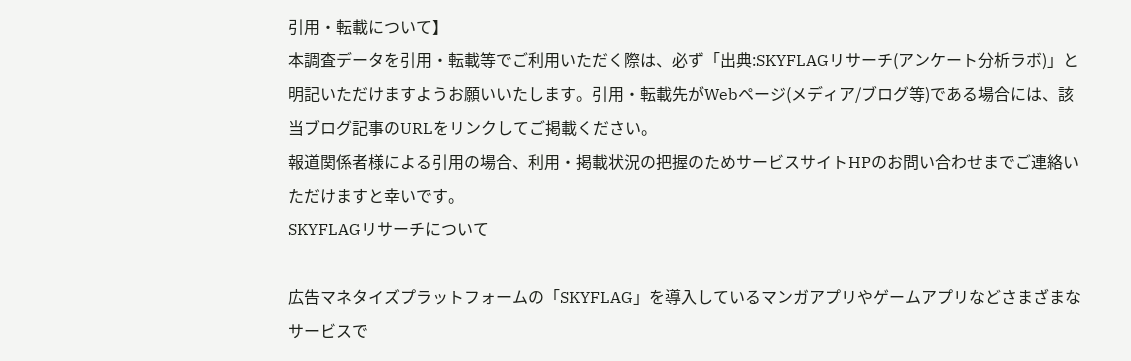引用・転載について】
本調査データを引用・転載等でご利用いただく際は、必ず「出典:SKYFLAGリサーチ(アンケート分析ラボ)」と明記いただけますようお願いいたします。引用・転載先がWebページ(メディア/ブログ等)である場合には、該当ブログ記事のURLをリンクしてご掲載ください。
報道関係者様による引用の場合、利用・掲載状況の把握のためサービスサイトHPのお問い合わせまでご連絡いただけますと幸いです。
SKYFLAGリサーチについて

広告マネタイズプラットフォームの「SKYFLAG」を導入しているマンガアプリやゲームアプリなどさまざまなサービスで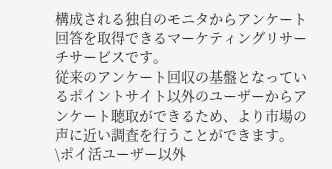構成される独自のモニタからアンケート回答を取得できるマーケティングリサーチサービスです。
従来のアンケート回収の基盤となっているポイントサイト以外のユーザーからアンケート聴取ができるため、より市場の声に近い調査を行うことができます。
\ポイ活ユーザー以外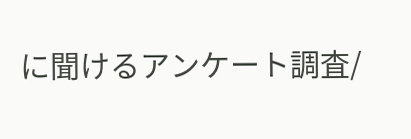に聞けるアンケート調査/